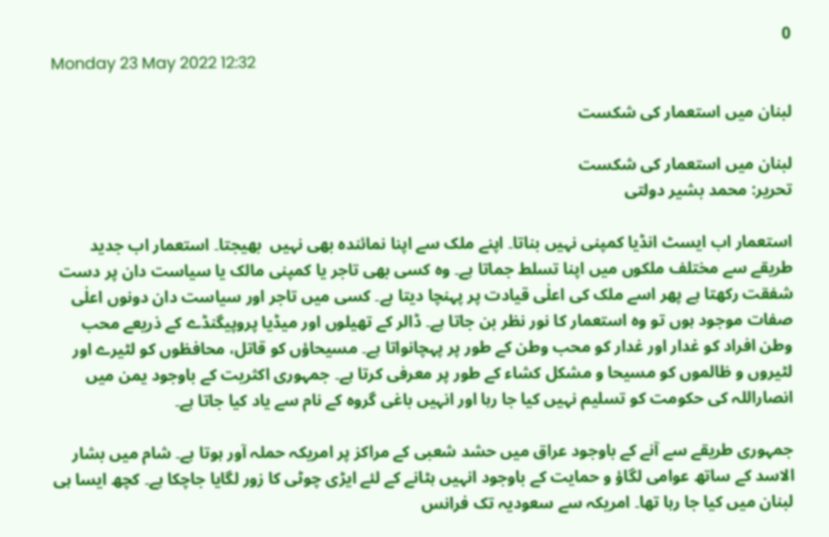0
Monday 23 May 2022 12:32

لبنان میں استعمار کی شکست

لبنان میں استعمار کی شکست
تحریر: محمد بشیر دولتی

استعمار اب ایسٹ انڈیا کمپنی نہیں بناتا۔ اپنے ملک سے اپنا نمائندہ بھی نہیں  بھیجتا۔ استعمار اب جدید طریقے سے مختلف ملکوں میں اپنا تسلط جماتا ہے۔ وہ کسی بھی تاجر یا کمپنی مالک یا سیاست دان پر دست شفقت رکھتا ہے پھر اسے ملک کی اعلٰی قیادت پر پہنچا دیتا ہے۔ کسی میں تاجر اور سیاست دان دونوں اعلٰی صفات موجود ہوں تو وہ استعمار کا نور نظر بن جاتا ہے۔ ڈالر کے تھیلوں اور میڈیا پروپیگنڈے کے ذریعے محب وطن افراد کو غدار اور غدار کو محب وطن کے طور پر پہچانواتا ہے۔ مسیحاؤں کو قاتل، محافظوں کو لٹیرے اور لٹیروں و ظالموں کو مسیحا و مشکل کشاء کے طور پر معرفی کرتا ہے۔ جمہوری اکثریت کے باوجود یمن میں انصاراللہ کی حکومت کو تسلیم نہیں کیا جا رہا اور انہیں باغی گروہ کے نام سے یاد کیا جاتا ہے۔

جمہوری طریقے سے آنے کے باوجود عراق میں حشد شعبی کے مراکز پر امریکہ حملہ آور ہوتا ہے۔ شام میں بشار الاسد کے ساتھ عوامی لگاؤ و حمایت کے باوجود انہیں ہٹانے کے لئے ایڑی چوٹی کا زور لگایا جاچکا ہے۔ کچھ ایسا ہی لبنان میں کیا جا رہا تھا۔ امریکہ سے سعودیہ تک فرانس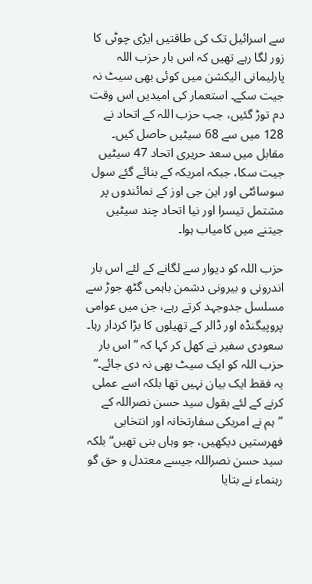سے اسرائیل تک کی طاقتیں ایڑی چوٹی کا زور لگا رہے تھیں کہ اس بار حزب اللہ پارلیمانی الیکشن میں کوئی بھی سیٹ نہ جیت سکے۔ استعمار کی امیدیں اس وقت دم توڑ گئیں، جب حزب اللہ کے اتحاد نے 128 میں سے 68 سیٹیں حاصل کیں۔ مقابل میں سعد حریری اتحاد 47 سیٹیں جیت سکا، جبکہ امریکہ کے بنائے گئے سول سوسائٹی اور این جی اوز کے نمائندوں پر مشتمل تیسرا اور نیا اتحاد چند سیٹیں جیتنے میں کامیاب ہوا۔

حزب اللہ کو دیوار سے لگانے کے لئے اس بار اندرونی و بیرونی دشمن باہمی گٹھ جوڑ سے مسلسل جدوجہد کرتے رہے، جن میں عوامی پروپیگنڈہ اور ڈالر کے تھیلوں کا بڑا کردار رہا۔ سعودی سفیر نے کھل کر کہا کہ ”اس بار حزب اللہ کو ایک سیٹ بھی نہ دی جائے۔“ یہ فقط ایک بیان نہیں تھا بلکہ اسے عملی کرنے کے لئے بقول سید حسن نصراللہ کے ”ہم نے امریکی سفارتخانہ اور انتخابی فھرستیں دیکھیں، جو وہاں بنی تھیں“ بلکہ سید حسن نصراللہ جیسے معتدل و حق گو رہنماء نے بتایا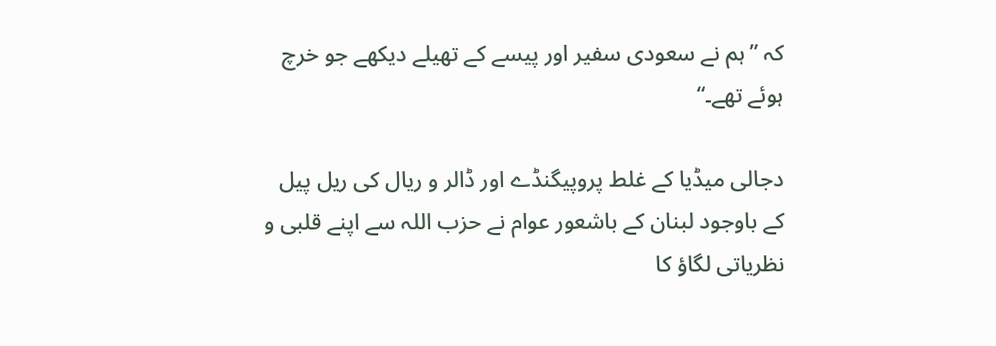کہ ”ہم نے سعودی سفیر اور پیسے کے تھیلے دیکھے جو خرچ ہوئے تھے۔“

دجالی میڈیا کے غلط پروپیگنڈے اور ڈالر و ریال کی ریل پیل کے باوجود لبنان کے باشعور عوام نے حزب اللہ سے اپنے قلبی و نظریاتی لگاؤ کا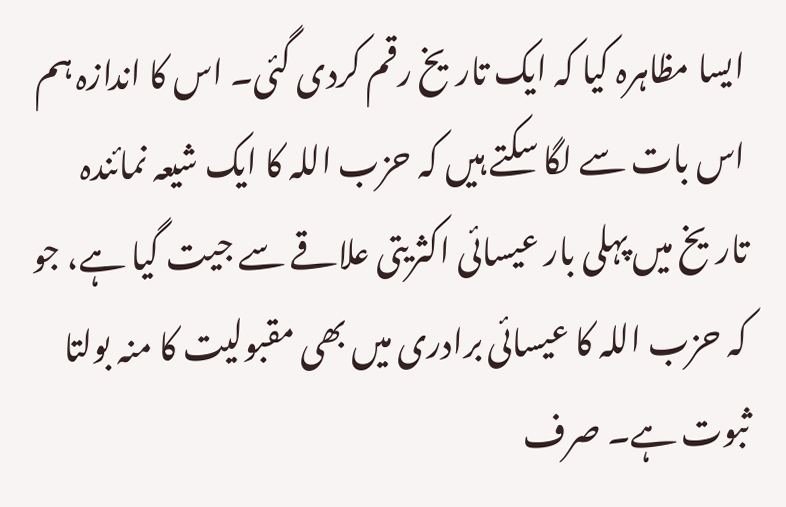ایسا مظاہرہ کیا کہ ایک تاریخ رقم کردی گئی۔ اس کا اندازہ ہم اس بات سے لگا سکتے ہیں کہ حزب اللہ کا ایک شیعہ نمائندہ تاریخ میں پہلی بار عیسائی اکثریتی علاقے سے جیت گیا ہے، جو کہ حزب اللہ کا عیسائی برادری میں بھی مقبولیت کا منہ بولتا ثبوت ہے۔ صرف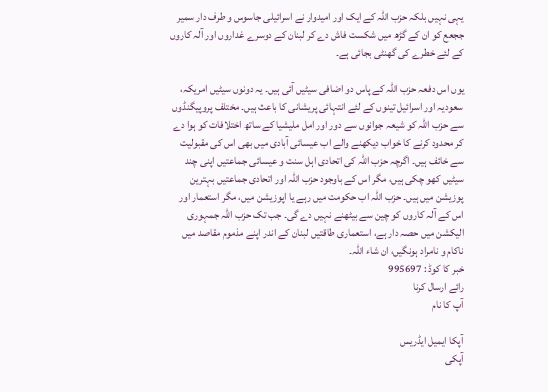یہی نہیں بلکہ حزب اللہ کے ایک اور امیدوار نے اسرائیلی جاسوس و طرف دار سمیر ججعع کو ان کے گڑھ میں شکست فاش دے کر لبنان کے دوسرے غداروں اور آلہ کاروں کے لئے خطرے کی گھنٹی بجائی ہے۔

یوں اس دفعہ حزب اللہ کے پاس دو اضافی سیٹیں آئی ہیں۔ یہ دونوں سیٹیں امریکہ، سعودیہ اور اسرائیل تینوں کے لئے انتہائی پریشانی کا باعث ہیں۔ مختلف پروپیگنڈوں سے حزب اللہ کو شیعہ جوانوں سے دور اور امل ملیشیا کے ساتھ اختلافات کو ہوا دے کر محدود کرنے کا خواب دیکھنے والے اب عیسائی آبادی میں بھی اس کی مقبولیت سے خائف ہیں۔ اگرچہ حزب اللہ کی اتحادی اہل سنت و عیسائی جماعتیں اپنی چند سیٹیں کھو چکی ہیں، مگر اس کے باوجود حزب اللہ اور اتحادی جماعتیں بہترین پوزیشن میں ہیں۔ حزب اللہ اب حکومت میں رہے یا اپوزیشن میں، مگر استعمار اور اس کے آلہ کاروں کو چین سے بیٹھنے نہیں دے گی۔ جب تک حزب اللہ جمہوری الیکشن میں حصہ دار ہے، استعماری طاقتیں لبنان کے اندر اپنے مذموم مقاصد میں ناکام و نامراد ہونگیں، ان شاء اللہ۔
خبر کا کوڈ : 995697
رائے ارسال کرنا
آپ کا نام

آپکا ایمیل ایڈریس
آپکی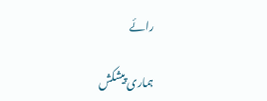رائے

ہماری پیشکش